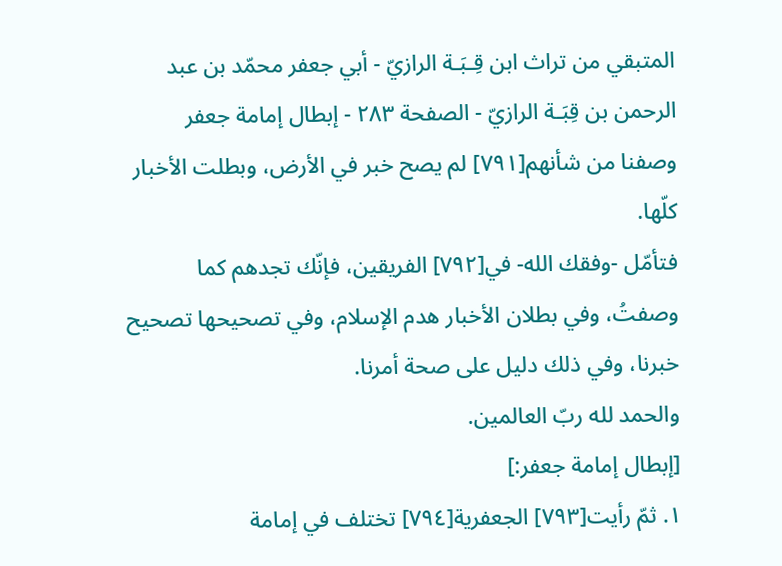المتبقي من تراث ابن قِـبَـة الرازيّ - أبي جعفر محمّد بن عبد الرحمن بن قِبَـة الرازيّ - الصفحة ٢٨٣ - إبطال إمامة جعفر
وصفنا من شأنهم[٧٩١] لم يصح خبر في الأرض، وبطلت الأخبار كلّها.
فتأمّل -وفقك الله- في[٧٩٢] الفريقين، فإنّك تجدهم كما وصفتُ، وفي بطلان الأخبار هدم الإسلام، وفي تصحيحها تصحيح خبرنا، وفي ذلك دليل على صحة أمرنا.
والحمد لله ربّ العالمين.
[إبطال إمامة جعفر:]
١. ثمّ رأيت[٧٩٣] الجعفرية[٧٩٤] تختلف في إمامة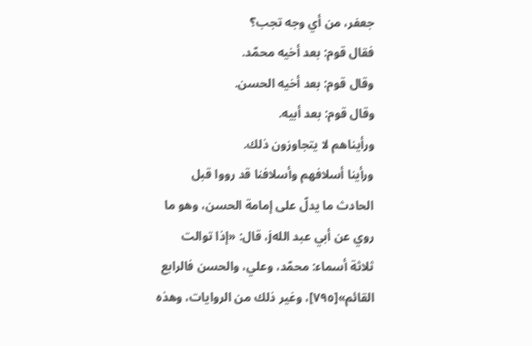جعفر، من أي وجه تجب؟
فقال قوم: بعد أخيه محمّد.
وقال قوم: بعد أخيه الحسن.
وقال قوم: بعد أبيه.
ورأيناهم لا يتجاوزون ذلك.
ورأينا أسلافهم وأسلافنا قد رووا قبل الحادث ما يدلّ على إمامة الحسن، وهو ما روي عن أبي عبد اللهj، قال: «إذا توالت ثلاثة أسماء: محمّد، وعلي، والحسن فالرابع القائم»[٧٩٥]، وغير ذلك من الروايات، وهذه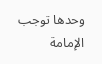وحدها توجب الإمامة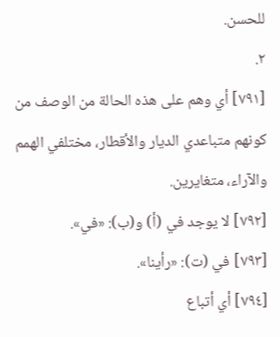للحسن.
٢.
[٧٩١] أي وهم على هذه الحالة من الوصف من كونهم متباعدي الديار والأقطار، مختلفي الهمم والآراء، متغايرين.
[٧٩٢] لا يوجد في (أ) و(ب): «في».
[٧٩٣] في (ت): «رأينا».
[٧٩٤] أي أتباع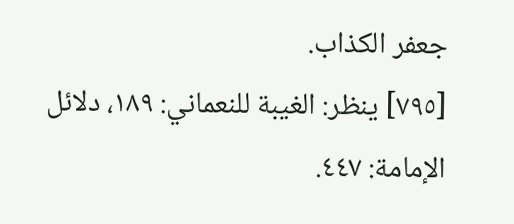جعفر الكذاب.
[٧٩٥] ينظر: الغيبة للنعماني: ١٨٩، دلائل الإمامة: ٤٤٧.